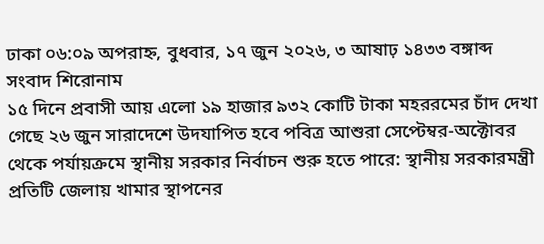ঢাকা ০৬:০৯ অপরাহ্ন, বুধবার, ১৭ জুন ২০২৬, ৩ আষাঢ় ১৪৩৩ বঙ্গাব্দ
সংবাদ শিরোনাম
১৫ দিনে প্রবাসী আয় এলো ১৯ হাজার ৯৩২ কোটি টাকা মহররমের চাঁদ দেখা গেছে ২৬ জুন সারাদেশে উদযাপিত হবে পবিত্র আশুরা সেপ্টেম্বর-অক্টোবর থেকে পর্যায়ক্রমে স্থানীয় সরকার নির্বাচন শুরু হতে পারে: স্থানীয় সরকারমন্ত্রী প্রতিটি জেলায় খামার স্থাপনের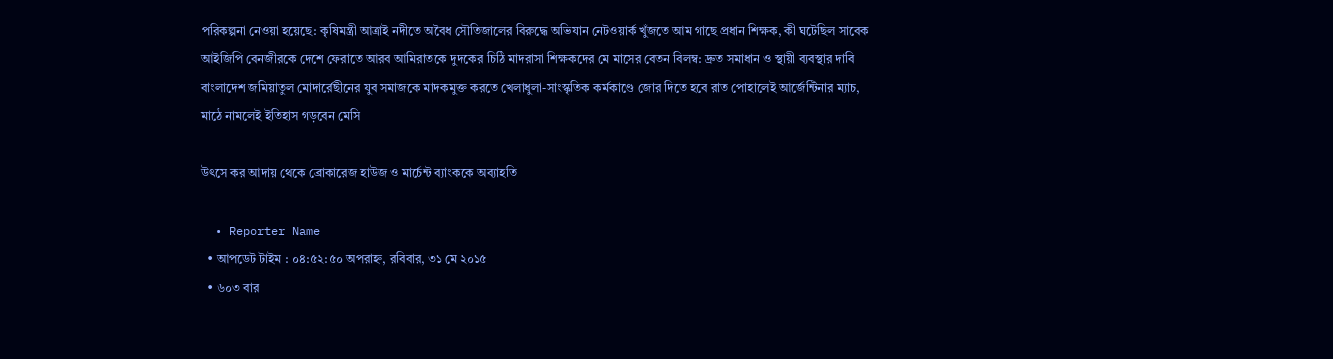পরিকল্পনা নেওয়া হয়েছে: কৃষিমন্ত্রী আত্রাই নদীতে অবৈধ সৌতিজালের বিরুদ্ধে অভিযান নেটওয়ার্ক খুঁজতে আম গাছে প্রধান শিক্ষক, কী ঘটেছিল সাবেক আইজিপি বেনজীরকে দেশে ফেরাতে আরব আমিরাতকে দুদকের চিঠি মাদরাসা শিক্ষকদের মে মাসের বেতন বিলম্ব: দ্রুত সমাধান ও স্থায়ী ব্যবস্থার দাবি বাংলাদেশ জমিয়াতুল মোদার্রেছীনের যুব সমাজকে মাদকমুক্ত করতে খেলাধুলা-সাংস্কৃতিক কর্মকাণ্ডে জোর দিতে হবে রাত পোহালেই আর্জেন্টিনার ম্যাচ, মাঠে নামলেই ইতিহাস গড়বেন মেসি

উৎসে কর আদায় থেকে ব্রোকারেজ হাউজ ও মার্চেন্ট ব্যাংককে অব্যাহতি

  • Reporter Name
  • আপডেট টাইম : ০৪:৫২:৫০ অপরাহ্ন, রবিবার, ৩১ মে ২০১৫
  • ৬০৩ বার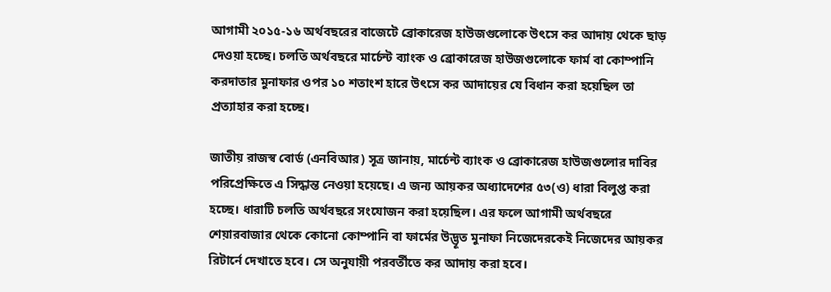আগামী ২০১৫-১৬ অর্থবছরের বাজেটে ব্রোকারেজ হাউজগুলোকে উৎসে কর আদায় থেকে ছাড় দেওয়া হচ্ছে। চলতি অর্থবছরে মার্চেন্ট ব্যাংক ও ব্রোকারেজ হাউজগুলোকে ফার্ম বা কোম্পানি করদাতার মুনাফার ওপর ১০ শতাংশ হারে উৎসে কর আদায়ের যে বিধান করা হয়েছিল তা প্রত্যাহার করা হচ্ছে।

জাতীয় রাজস্ব বোর্ড (এনবিআর) সূত্র জানায়, মার্চেন্ট ব্যাংক ও ব্রোকারেজ হাউজগুলোর দাবির পরিপ্রেক্ষিতে এ সিদ্ধান্ত নেওয়া হয়েছে। এ জন্য আয়কর অধ্যাদেশের ৫৩(ও) ধারা বিলুপ্ত করা হচ্ছে। ধারাটি চলতি অর্থবছরে সংযোজন করা হয়েছিল। এর ফলে আগামী অর্থবছরে শেয়ারবাজার থেকে কোনো কোম্পানি বা ফার্মের উদ্ভূত মুনাফা নিজেদেরকেই নিজেদের আয়কর রিটার্নে দেখাতে হবে। সে অনুযায়ী পরবর্তীতে কর আদায় করা হবে।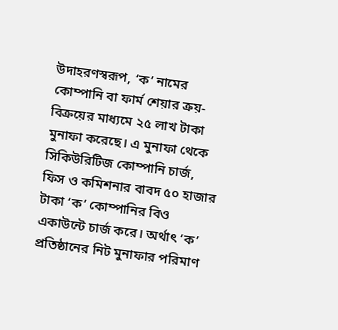উদাহরণস্বরূপ, ‘ক’ নামের কোম্পানি বা ফার্ম শেয়ার ক্রয়-বিক্রয়ের মাধ্যমে ২৫ লাখ টাকা মুনাফা করেছে। এ মুনাফা থেকে সিকিউরিটিজ কোম্পানি চার্জ, ফিস ও কমিশনার বাবদ ৫০ হাজার টাকা ‘ক’ কোম্পানির বিও একাউন্টে চার্জ করে। অর্থাৎ ‘ক’ প্রতিষ্ঠানের নিট মুনাফার পরিমাণ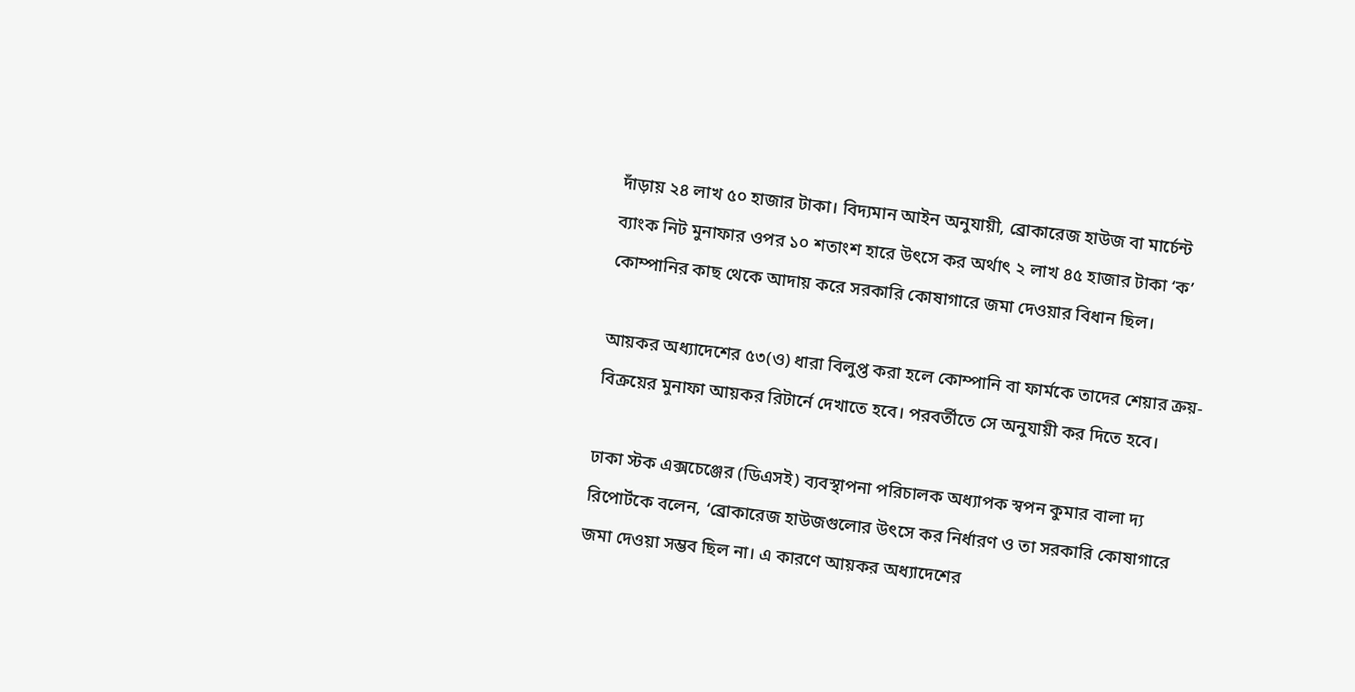দাঁড়ায় ২৪ লাখ ৫০ হাজার টাকা। বিদ্যমান আইন অনুযায়ী, ব্রোকারেজ হাউজ বা মার্চেন্ট ব্যাংক নিট মুনাফার ওপর ১০ শতাংশ হারে উৎসে কর অর্থাৎ ২ লাখ ৪৫ হাজার টাকা ‘ক’ কোম্পানির কাছ থেকে আদায় করে সরকারি কোষাগারে জমা দেওয়ার বিধান ছিল।

আয়কর অধ্যাদেশের ৫৩(ও) ধারা বিলুপ্ত করা হলে কোম্পানি বা ফার্মকে তাদের শেয়ার ক্রয়-বিক্রয়ের মুনাফা আয়কর রিটার্নে দেখাতে হবে। পরবর্তীতে সে অনুযায়ী কর দিতে হবে।

ঢাকা স্টক এক্সচেঞ্জের (ডিএসই) ব্যবস্থাপনা পরিচালক অধ্যাপক স্বপন কুমার বালা দ্য রিপোর্টকে বলেন, ‘ব্রোকারেজ হাউজগুলোর উৎসে কর নির্ধারণ ও তা সরকারি কোষাগারে জমা দেওয়া সম্ভব ছিল না। এ কারণে আয়কর অধ্যাদেশের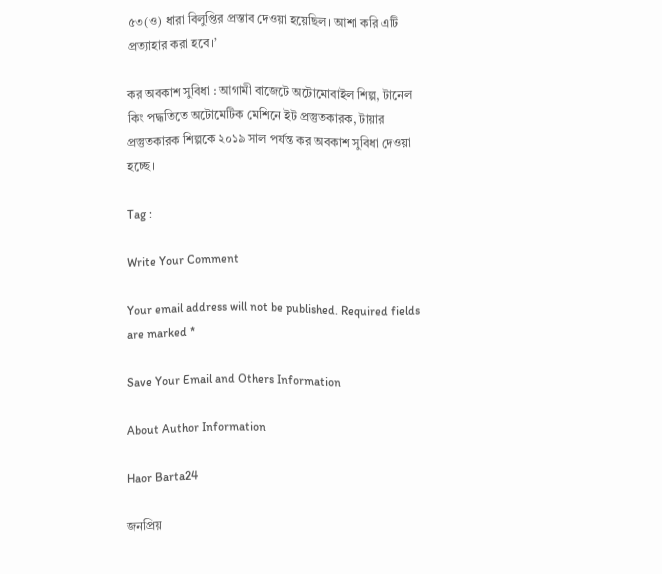৫৩(ও) ধারা বিলুপ্তির প্রস্তাব দেওয়া হয়েছিল। আশা করি এটি প্রত্যাহার করা হবে।’

কর অবকাশ সুবিধা : আগামী বাজেটে অটোমোবাইল শিল্প, টানেল কিং পদ্ধতিতে অটোমেটিক মেশিনে ইট প্রস্তুতকারক, টায়ার প্রস্তুতকারক শিল্পকে ২০১৯ সাল পর্যন্ত কর অবকাশ সুবিধা দেওয়া হচ্ছে।

Tag :

Write Your Comment

Your email address will not be published. Required fields are marked *

Save Your Email and Others Information

About Author Information

Haor Barta24

জনপ্রিয়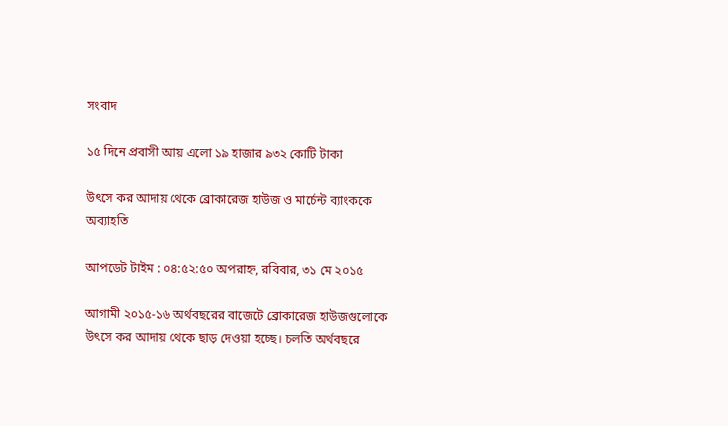সংবাদ

১৫ দিনে প্রবাসী আয় এলো ১৯ হাজার ৯৩২ কোটি টাকা

উৎসে কর আদায় থেকে ব্রোকারেজ হাউজ ও মার্চেন্ট ব্যাংককে অব্যাহতি

আপডেট টাইম : ০৪:৫২:৫০ অপরাহ্ন, রবিবার, ৩১ মে ২০১৫

আগামী ২০১৫-১৬ অর্থবছরের বাজেটে ব্রোকারেজ হাউজগুলোকে উৎসে কর আদায় থেকে ছাড় দেওয়া হচ্ছে। চলতি অর্থবছরে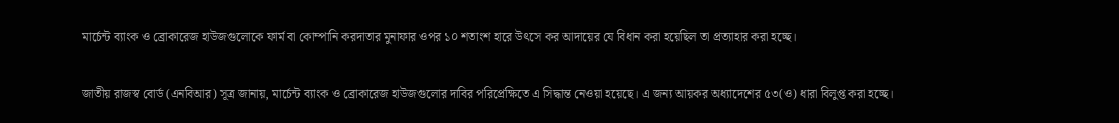মার্চেন্ট ব্যাংক ও ব্রোকারেজ হাউজগুলোকে ফার্ম বা কোম্পানি করদাতার মুনাফার ওপর ১০ শতাংশ হারে উৎসে কর আদায়ের যে বিধান করা হয়েছিল তা প্রত্যাহার করা হচ্ছে।

জাতীয় রাজস্ব বোর্ড (এনবিআর) সূত্র জানায়, মার্চেন্ট ব্যাংক ও ব্রোকারেজ হাউজগুলোর দাবির পরিপ্রেক্ষিতে এ সিদ্ধান্ত নেওয়া হয়েছে। এ জন্য আয়কর অধ্যাদেশের ৫৩(ও) ধারা বিলুপ্ত করা হচ্ছে।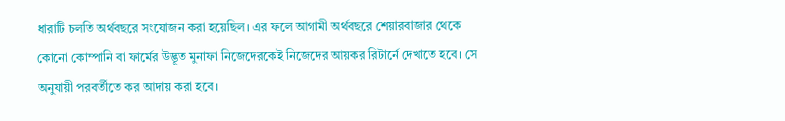ধারাটি চলতি অর্থবছরে সংযোজন করা হয়েছিল। এর ফলে আগামী অর্থবছরে শেয়ারবাজার থেকে কোনো কোম্পানি বা ফার্মের উদ্ভূত মুনাফা নিজেদেরকেই নিজেদের আয়কর রিটার্নে দেখাতে হবে। সে অনুযায়ী পরবর্তীতে কর আদায় করা হবে।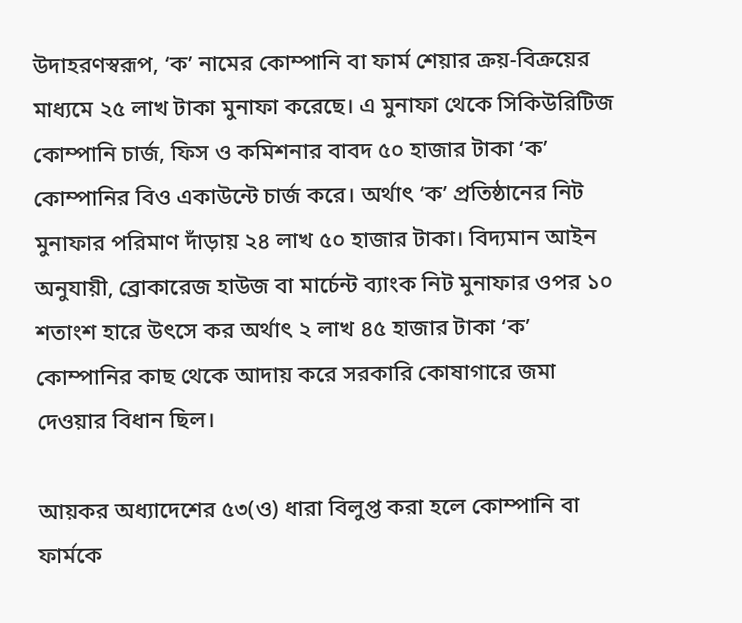উদাহরণস্বরূপ, ‘ক’ নামের কোম্পানি বা ফার্ম শেয়ার ক্রয়-বিক্রয়ের মাধ্যমে ২৫ লাখ টাকা মুনাফা করেছে। এ মুনাফা থেকে সিকিউরিটিজ কোম্পানি চার্জ, ফিস ও কমিশনার বাবদ ৫০ হাজার টাকা ‘ক’ কোম্পানির বিও একাউন্টে চার্জ করে। অর্থাৎ ‘ক’ প্রতিষ্ঠানের নিট মুনাফার পরিমাণ দাঁড়ায় ২৪ লাখ ৫০ হাজার টাকা। বিদ্যমান আইন অনুযায়ী, ব্রোকারেজ হাউজ বা মার্চেন্ট ব্যাংক নিট মুনাফার ওপর ১০ শতাংশ হারে উৎসে কর অর্থাৎ ২ লাখ ৪৫ হাজার টাকা ‘ক’ কোম্পানির কাছ থেকে আদায় করে সরকারি কোষাগারে জমা দেওয়ার বিধান ছিল।

আয়কর অধ্যাদেশের ৫৩(ও) ধারা বিলুপ্ত করা হলে কোম্পানি বা ফার্মকে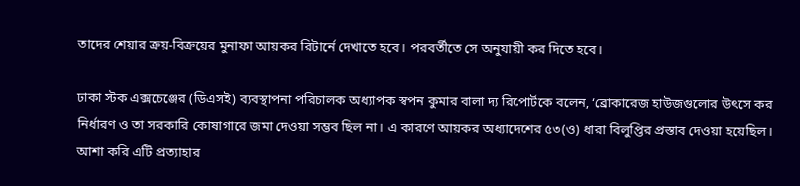তাদের শেয়ার ক্রয়-বিক্রয়ের মুনাফা আয়কর রিটার্নে দেখাতে হবে। পরবর্তীতে সে অনুযায়ী কর দিতে হবে।

ঢাকা স্টক এক্সচেঞ্জের (ডিএসই) ব্যবস্থাপনা পরিচালক অধ্যাপক স্বপন কুমার বালা দ্য রিপোর্টকে বলেন, ‘ব্রোকারেজ হাউজগুলোর উৎসে কর নির্ধারণ ও তা সরকারি কোষাগারে জমা দেওয়া সম্ভব ছিল না। এ কারণে আয়কর অধ্যাদেশের ৫৩(ও) ধারা বিলুপ্তির প্রস্তাব দেওয়া হয়েছিল। আশা করি এটি প্রত্যাহার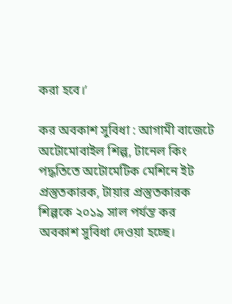করা হবে।’

কর অবকাশ সুবিধা : আগামী বাজেটে অটোমোবাইল শিল্প, টানেল কিং পদ্ধতিতে অটোমেটিক মেশিনে ইট প্রস্তুতকারক, টায়ার প্রস্তুতকারক শিল্পকে ২০১৯ সাল পর্যন্ত কর অবকাশ সুবিধা দেওয়া হচ্ছে।